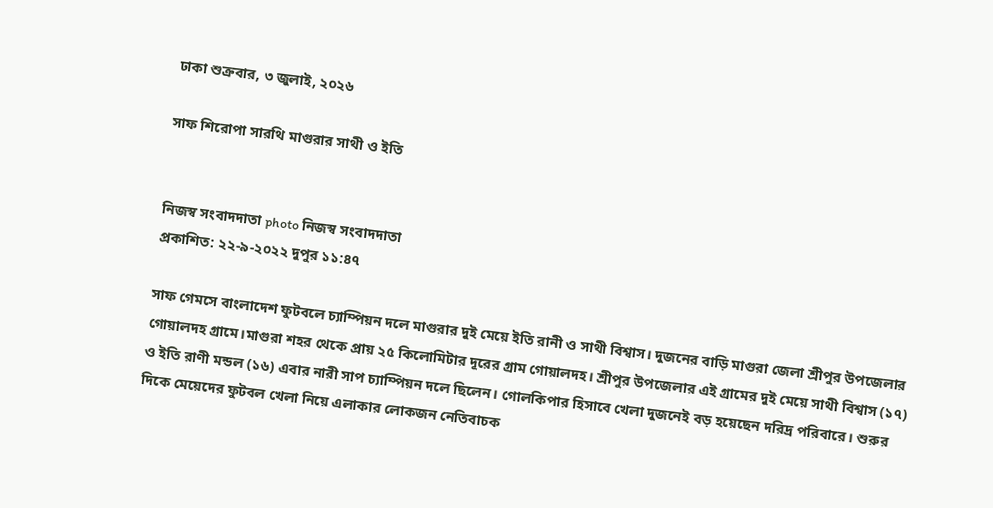ঢাকা শুক্রবার, ৩ জুলাই, ২০২৬

সাফ শিরোপা সারথি মাগুরার সাথী ও ইতি


নিজস্ব সংবাদদাতা photo নিজস্ব সংবাদদাতা
প্রকাশিত: ২২-৯-২০২২ দুপুর ১১:৪৭

সাফ গেমসে বাংলাদেশ ফুটবলে চ্যাম্পিয়ন দলে মাগুরার দুই মেয়ে ইতি রানী ও সাথী বিশ্বাস। দুজনের বাড়ি মাগুরা জেলা শ্রীপুর উপজেলার গোয়ালদহ গ্রামে।মাগুরা শহর থেকে প্রায় ২৫ কিলোমিটার দূরের গ্রাম গোয়ালদহ। শ্রীপুর উপজেলার এই গ্রামের দুই মেয়ে সাথী বিশ্বাস (১৭) ও ইতি রাণী মন্ডল (১৬) এবার নারী সাপ চ্যাম্পিয়ন দলে ছিলেন। গোলকিপার হিসাবে খেলা দুজনেই বড় হয়েছেন দরিদ্র পরিবারে। শুরুর দিকে মেয়েদের ফুটবল খেলা নিয়ে এলাকার লোকজন নেতিবাচক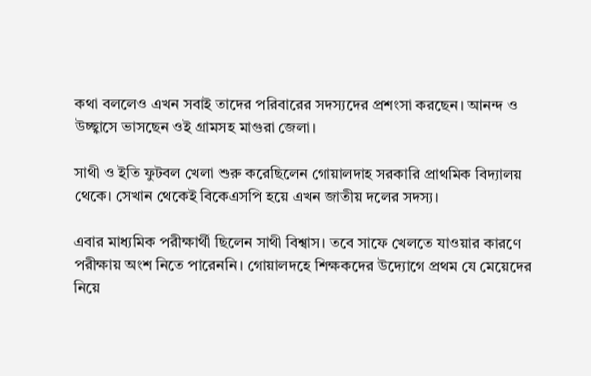কথা বললেও এখন সবাই তাদের পরিবারের সদস্যদের প্রশংসা করছেন। আনন্দ ও উচ্ছ্বাসে ভাসছেন ওই গ্রামসহ মাগুরা জেলা।

সাথী ও ইতি ফুটবল খেলা শুরু করেছিলেন গোয়ালদাহ সরকারি প্রাথমিক বিদ্যালয় থেকে। সেখান থেকেই বিকেএসপি হয়ে এখন জাতীয় দলের সদস্য।

এবার মাধ্যমিক পরীক্ষার্থী ছিলেন সাথী বিশ্বাস। তবে সাফে খেলতে যাওয়ার কারণে পরীক্ষায় অংশ নিতে পারেননি। গোয়ালদহে শিক্ষকদের উদ্যোগে প্রথম যে মেয়েদের নিয়ে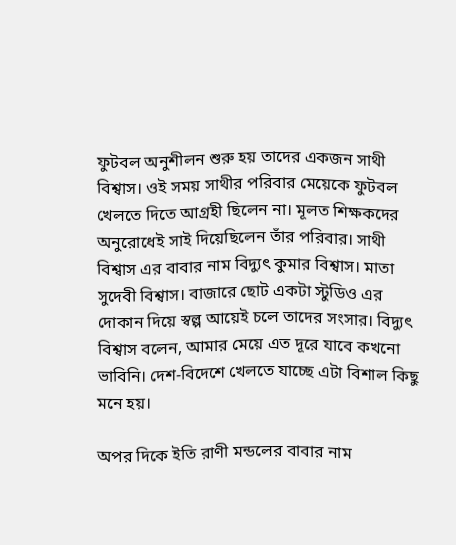ফুটবল অনুশীলন শুরু হয় তাদের একজন সাথী বিশ্বাস। ওই সময় সাথীর পরিবার মেয়েকে ফুটবল খেলতে দিতে আগ্রহী ছিলেন না। মূলত শিক্ষকদের অনুরোধেই সাই দিয়েছিলেন তাঁর পরিবার। সাথী বিশ্বাস এর বাবার নাম বিদ্যুৎ কুমার বিশ্বাস। মাতা সুদেবী বিশ্বাস। বাজারে ছোট একটা স্টুডিও এর দোকান দিয়ে স্বল্প আয়েই চলে তাদের সংসার। বিদ্যুৎ বিশ্বাস বলেন, আমার মেয়ে এত দূরে যাবে কখনো ভাবিনি। দেশ-বিদেশে খেলতে যাচ্ছে এটা বিশাল কিছু মনে হয়।

অপর দিকে ইতি রাণী মন্ডলের বাবার নাম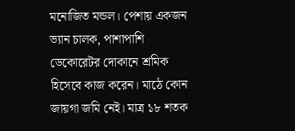মনোজিত মন্ডল। পেশায় একজন ভ্যান চালক, পাশাপাশি ডেকোরেটর দোকানে শ্রমিক হিসেবে কাজ করেন। মাঠে কোন জায়গা জমি নেই। মাত্র ১৮ শতক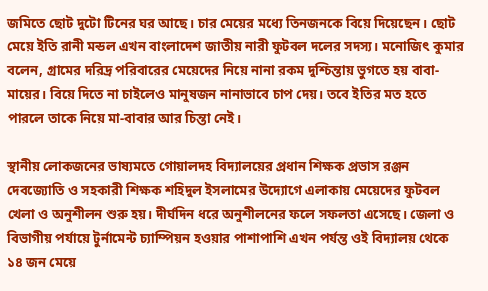জমিতে ছোট দুটো টিনের ঘর আছে। চার মেয়ের মধ্যে তিনজনকে বিয়ে দিয়েছেন। ছোট মেয়ে ইতি রানী মন্ডল এখন বাংলাদেশ জাতীয় নারী ফুটবল দলের সদস্য। মনোজিৎ কুমার বলেন, গ্রামের দরিদ্র পরিবারের মেয়েদের নিয়ে নানা রকম দুশ্চিন্তায় ভুগতে হয় বাবা-মায়ের। বিয়ে দিতে না চাইলেও মানুষজন নানাভাবে চাপ দেয়। তবে ইতির মত হতে পারলে তাকে নিয়ে মা-বাবার আর চিন্তা নেই।

স্থানীয় লোকজনের ভাষ্যমতে গোয়ালদহ বিদ্যালয়ের প্রধান শিক্ষক প্রভাস রঞ্জন দেবজ্যোতি ও সহকারী শিক্ষক শহিদুল ইসলামের উদ্যোগে এলাকায় মেয়েদের ফুটবল খেলা ও অনুশীলন শুরু হয়। দীর্ঘদিন ধরে অনুশীলনের ফলে সফলতা এসেছে। জেলা ও বিভাগীয় পর্যায়ে টুর্নামেন্ট চ্যাম্পিয়ন হওয়ার পাশাপাশি এখন পর্যন্ত ওই বিদ্যালয় থেকে ১৪ জন মেয়ে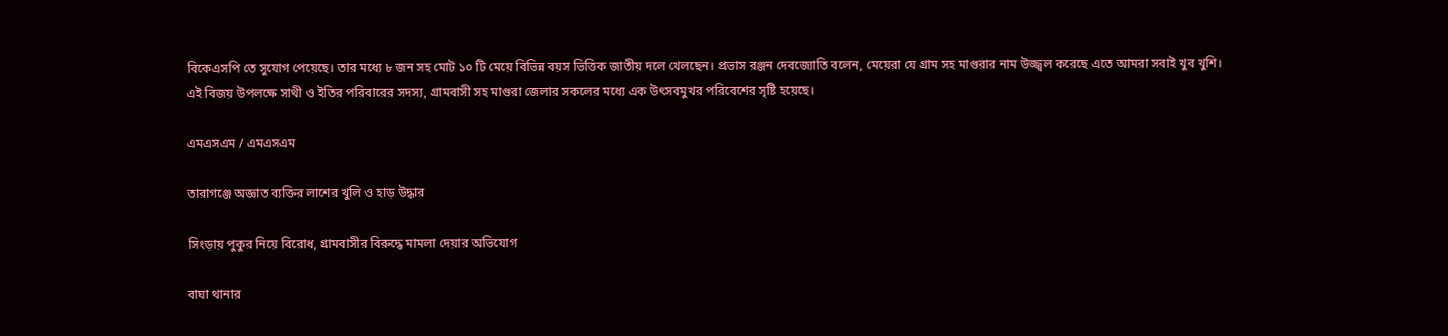বিকেএসপি তে সুযোগ পেয়েছে। তার মধ্যে ৮ জন সহ মোট ১০ টি মেয়ে বিভিন্ন বয়স ভিত্তিক জাতীয় দলে খেলছেন। প্রভাস রঞ্জন দেবজ্যোতি বলেন, মেয়েরা যে গ্রাম সহ মাগুরার নাম উজ্জ্বল করেছে এতে আমরা সবাই খুব খুশি।
এই বিজয় উপলক্ষে সাথী ও ইতির পরিবারের সদস্য, গ্রামবাসী সহ মাগুরা জেলার সকলের মধ্যে এক উৎসবমুখর পরিবেশের সৃষ্টি হয়েছে।

এমএসএম / এমএসএম

তারাগঞ্জে অজ্ঞাত ব্যক্তির লাশের খুলি ও হাড় উদ্ধার

সিংড়ায় পুকুর নিয়ে বিরোধ, গ্রামবাসীর বিরুদ্ধে মামলা দেয়ার অভিযোগ

বাঘা থানার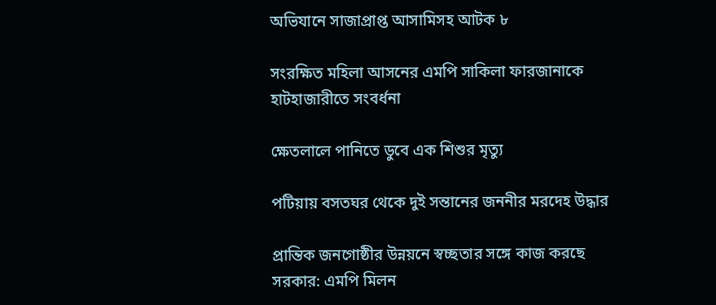অভিযানে সাজাপ্রাপ্ত আসামিসহ আটক ৮

সংরক্ষিত মহিলা আসনের এমপি সাকিলা ফারজানাকে হাটহাজারীতে সংবর্ধনা

ক্ষেতলালে পানিতে ডুবে এক শিশুর মৃত্যু

পটিয়ায় বসতঘর থেকে দুই সন্তানের জননীর মরদেহ উদ্ধার

প্রান্তিক জনগোষ্ঠীর উন্নয়নে স্বচ্ছতার সঙ্গে কাজ করছে সরকার: এমপি মিলন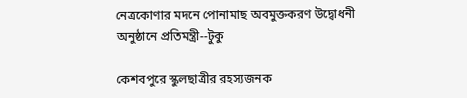নেত্রকোণার মদনে পোনামাছ অবমুক্তকরণ উদ্বোধনী অনুষ্ঠানে প্রতিমন্ত্রী--টুকু

কেশবপুরে স্কুলছাত্রীর রহস্যজনক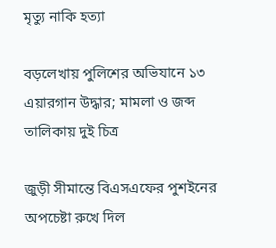মৃত্যু নাকি হত্যা

বড়লেখায় পুলিশের অভিযানে ১৩ এয়ারগান উদ্ধার; মামলা ও জব্দ তালিকায় দুই চিত্র

জুড়ী সীমান্তে বিএসএফের পুশইনের অপচেষ্টা রুখে দিল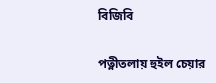বিজিবি

পত্নীতলায় হুইল চেয়ার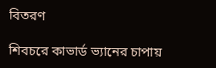বিতরণ

শিবচরে কাভার্ড ভ্যানের চাপায়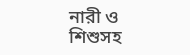নারী ও শিশুসহ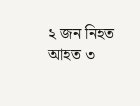২ জন নিহত আহত ৩